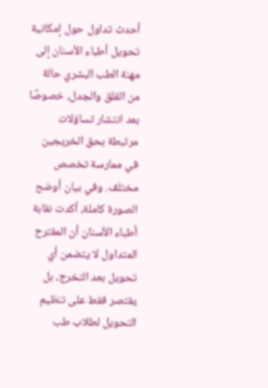أحدث تداول حول إمكانية تحويل أطباء الأسنان إلى مهنة الطب البشري حالة من القلق والجدل، خصوصًا بعد انتشار تساؤلات مرتبطة بحق الخريجين في ممارسة تخصص مختلف. وفي بيان أوضح الصورة كاملة، أكدت نقابة أطباء الأسنان أن المقترح المتداول لا يتضمن أي تحويل بعد التخرج، بل يقتصر فقط على تنظيم التحويل لطلاب طب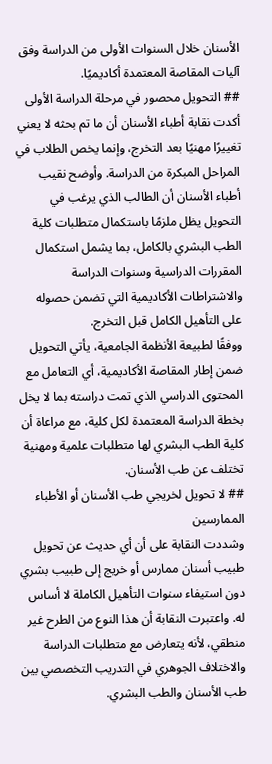الأسنان خلال السنوات الأولى من الدراسة وفق آليات المقاصة المعتمدة أكاديميًا.
## التحويل محصور في مرحلة الدراسة الأولى
أكدت نقابة أطباء الأسنان أن ما تم بحثه لا يعني تغييرًا مهنيًا بعد التخرج، وإنما يخص الطلاب في المراحل المبكرة من الدراسة. وأوضح نقيب أطباء الأسنان أن الطالب الذي يرغب في التحويل يظل ملزمًا باستكمال متطلبات كلية الطب البشري بالكامل، بما يشمل استكمال المقررات الدراسية وسنوات الدراسة والاشتراطات الأكاديمية التي تضمن حصوله على التأهيل الكامل قبل التخرج.
ووفقًا لطبيعة الأنظمة الجامعية، يأتي التحويل ضمن إطار المقاصة الأكاديمية، أي التعامل مع المحتوى الدراسي الذي تمت دراسته بما لا يخل بخطة الدراسة المعتمدة لكل كلية، مع مراعاة أن كلية الطب البشري لها متطلبات علمية ومهنية تختلف عن طب الأسنان.
## لا تحويل لخريجي طب الأسنان أو الأطباء الممارسين
وشددت النقابة على أن أي حديث عن تحويل طبيب أسنان ممارس أو خريج إلى طبيب بشري دون استيفاء سنوات التأهيل الكاملة لا أساس له. واعتبرت النقابة أن هذا النوع من الطرح غير منطقي، لأنه يتعارض مع متطلبات الدراسة والاختلاف الجوهري في التدريب التخصصي بين طب الأسنان والطب البشري.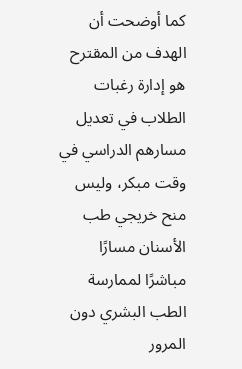كما أوضحت أن الهدف من المقترح هو إدارة رغبات الطلاب في تعديل مسارهم الدراسي في وقت مبكر، وليس منح خريجي طب الأسنان مسارًا مباشرًا لممارسة الطب البشري دون المرور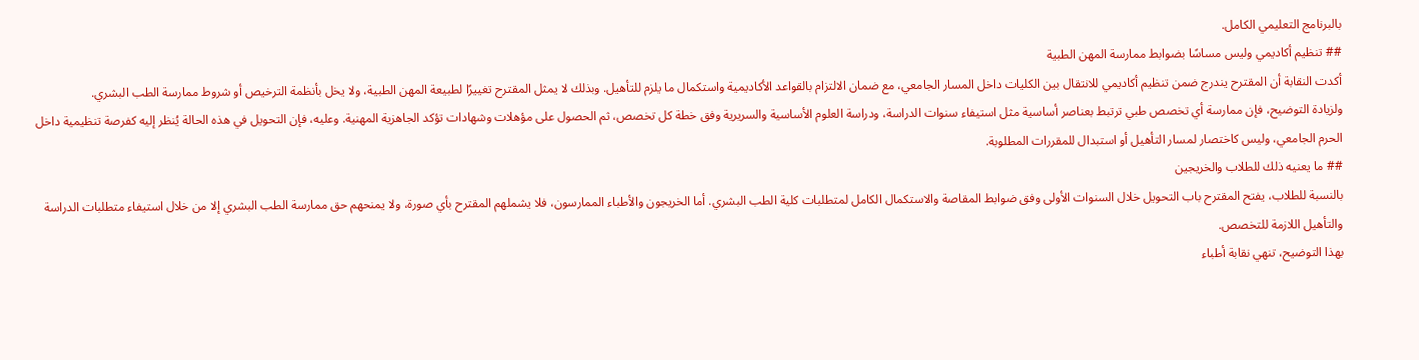بالبرنامج التعليمي الكامل.
## تنظيم أكاديمي وليس مساسًا بضوابط ممارسة المهن الطبية
أكدت النقابة أن المقترح يندرج ضمن تنظيم أكاديمي للانتقال بين الكليات داخل المسار الجامعي، مع ضمان الالتزام بالقواعد الأكاديمية واستكمال ما يلزم للتأهيل. وبذلك لا يمثل المقترح تغييرًا لطبيعة المهن الطبية، ولا يخل بأنظمة الترخيص أو شروط ممارسة الطب البشري.
ولزيادة التوضيح، فإن ممارسة أي تخصص طبي ترتبط بعناصر أساسية مثل استيفاء سنوات الدراسة، ودراسة العلوم الأساسية والسريرية وفق خطة كل تخصص، ثم الحصول على مؤهلات وشهادات تؤكد الجاهزية المهنية. وعليه، فإن التحويل في هذه الحالة يُنظر إليه كفرصة تنظيمية داخل الحرم الجامعي، وليس كاختصار لمسار التأهيل أو استبدال للمقررات المطلوبة.
## ما يعنيه ذلك للطلاب والخريجين
بالنسبة للطلاب، يفتح المقترح باب التحويل خلال السنوات الأولى وفق ضوابط المقاصة والاستكمال الكامل لمتطلبات كلية الطب البشري. أما الخريجون والأطباء الممارسون، فلا يشملهم المقترح بأي صورة، ولا يمنحهم حق ممارسة الطب البشري إلا من خلال استيفاء متطلبات الدراسة والتأهيل اللازمة للتخصص.
بهذا التوضيح، تنهي نقابة أطباء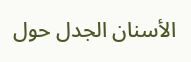الأسنان الجدل حول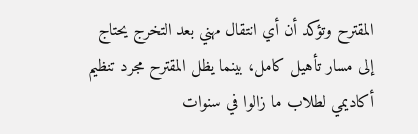المقترح وتؤكد أن أي انتقال مهني بعد التخرج يحتاج إلى مسار تأهيل كامل، بينما يظل المقترح مجرد تنظيم أكاديمي لطلاب ما زالوا في سنوات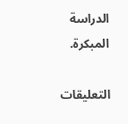الدراسة المبكرة.

التعليقات